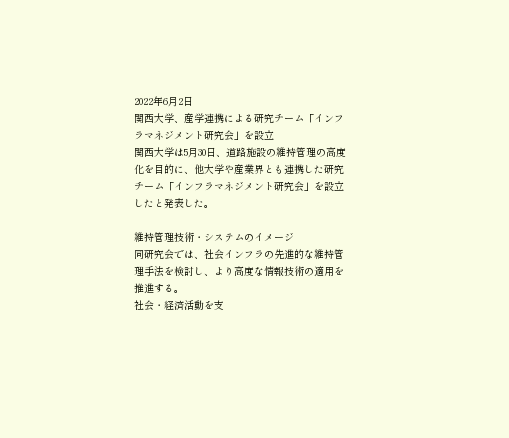2022年6月2日
関西大学、産学連携による研究チーム「インフラマネジメント研究会」を設立
関西大学は5月30日、道路施設の維持管理の高度化を目的に、他大学や産業界とも連携した研究チーム「インフラマネジメント研究会」を設立したと発表した。

維持管理技術・システムのイメージ
同研究会では、社会インフラの先進的な維持管理手法を検討し、より高度な情報技術の適用を推進する。
社会・経済活動を支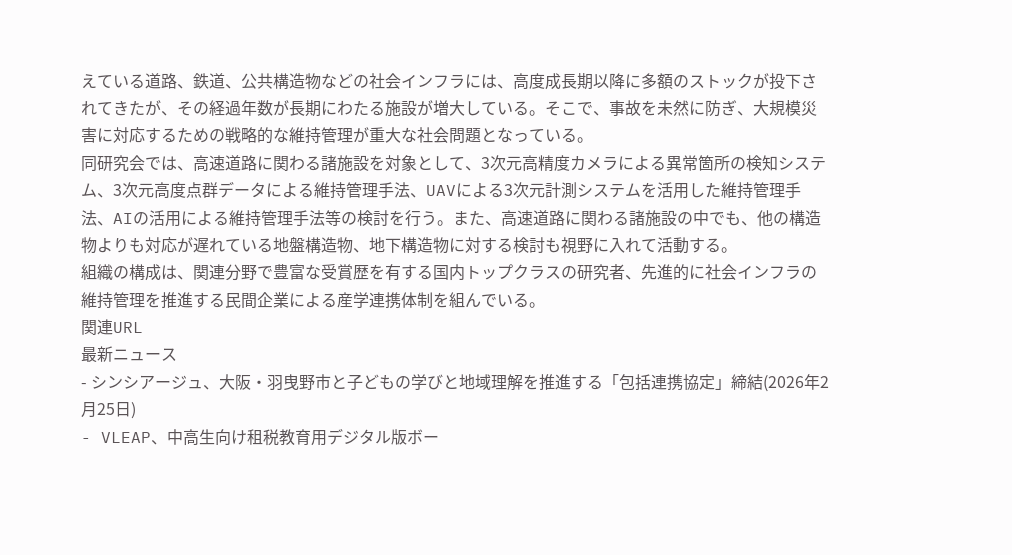えている道路、鉄道、公共構造物などの社会インフラには、高度成長期以降に多額のストックが投下されてきたが、その経過年数が長期にわたる施設が増大している。そこで、事故を未然に防ぎ、大規模災害に対応するための戦略的な維持管理が重大な社会問題となっている。
同研究会では、高速道路に関わる諸施設を対象として、3次元高精度カメラによる異常箇所の検知システム、3次元高度点群データによる維持管理手法、UAVによる3次元計測システムを活用した維持管理手法、AIの活用による維持管理手法等の検討を行う。また、高速道路に関わる諸施設の中でも、他の構造物よりも対応が遅れている地盤構造物、地下構造物に対する検討も視野に入れて活動する。
組織の構成は、関連分野で豊富な受賞歴を有する国内トップクラスの研究者、先進的に社会インフラの維持管理を推進する民間企業による産学連携体制を組んでいる。
関連URL
最新ニュース
- シンシアージュ、大阪・羽曳野市と子どもの学びと地域理解を推進する「包括連携協定」締結(2026年2月25日)
- VLEAP、中高生向け租税教育用デジタル版ボー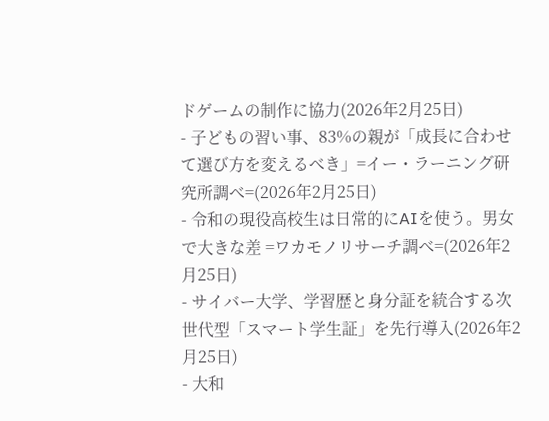ドゲームの制作に協力(2026年2月25日)
- 子どもの習い事、83%の親が「成長に合わせて選び方を変えるべき」=イー・ラーニング研究所調べ=(2026年2月25日)
- 令和の現役高校生は日常的にAIを使う。男女で大きな差 =ワカモノリサーチ調べ=(2026年2月25日)
- サイバー大学、学習歴と身分証を統合する次世代型「スマート学生証」を先行導入(2026年2月25日)
- 大和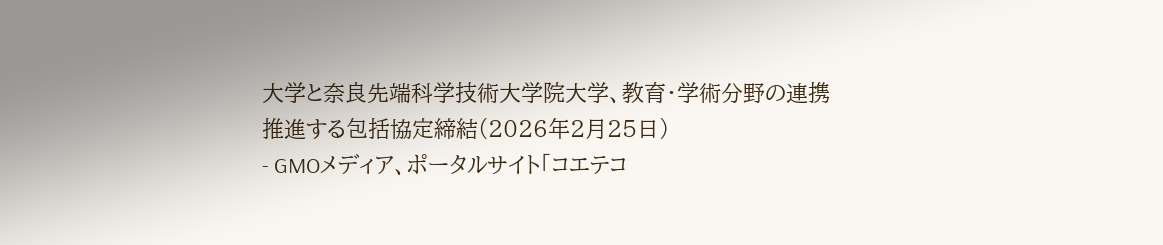大学と奈良先端科学技術大学院大学、教育・学術分野の連携推進する包括協定締結(2026年2月25日)
- GMOメディア、ポータルサイト「コエテコ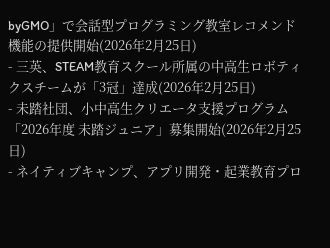byGMO」で会話型プログラミング教室レコメンド機能の提供開始(2026年2月25日)
- 三英、STEAM教育スクール所属の中高生ロボティクスチームが「3冠」達成(2026年2月25日)
- 未踏社団、小中高生クリエータ支援プログラム「2026年度 未踏ジュニア」募集開始(2026年2月25日)
- ネイティブキャンプ、アプリ開発・起業教育プロ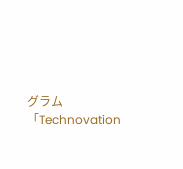グラム「Technovation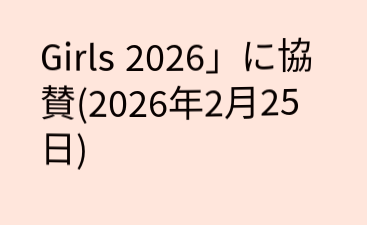Girls 2026」に協賛(2026年2月25日)